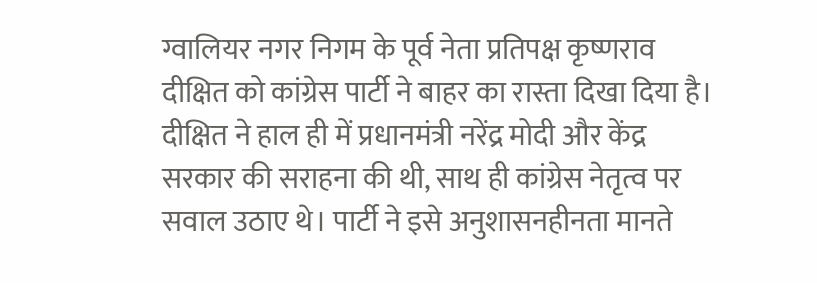ग्वालियर नगर निगम के पूर्व नेता प्रतिपक्ष कृष्णराव दीक्षित को कांग्रेस पार्टी ने बाहर का रास्ता दिखा दिया है। दीक्षित ने हाल ही में प्रधानमंत्री नरेंद्र मोदी और केंद्र सरकार की सराहना की थी, साथ ही कांग्रेस नेतृत्व पर सवाल उठाए थे। पार्टी ने इसे अनुशासनहीनता मानते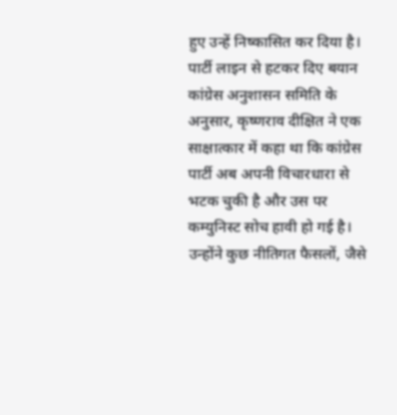हुए उन्हें निष्कासित कर दिया है।
पार्टी लाइन से हटकर दिए बयान
कांग्रेस अनुशासन समिति के अनुसार, कृष्णराव दीक्षित ने एक साक्षात्कार में कहा था कि कांग्रेस पार्टी अब अपनी विचारधारा से भटक चुकी है और उस पर कम्युनिस्ट सोच हावी हो गई है। उन्होंने कुछ नीतिगत फैसलों, जैसे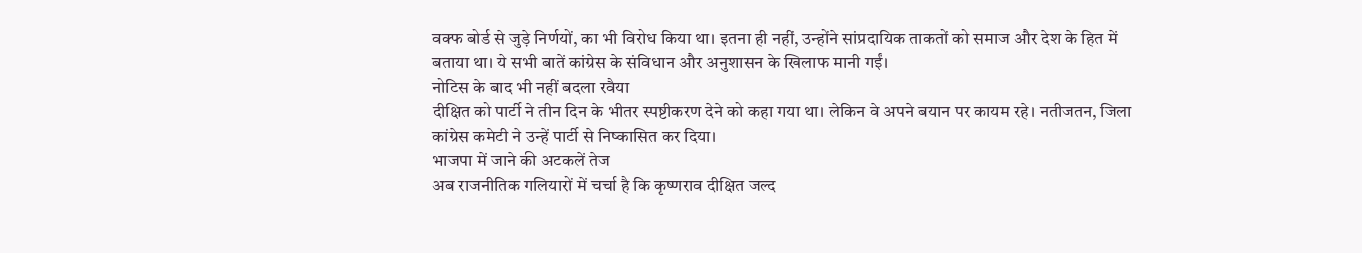वक्फ बोर्ड से जुड़े निर्णयों, का भी विरोध किया था। इतना ही नहीं, उन्होंने सांप्रदायिक ताकतों को समाज और देश के हित में बताया था। ये सभी बातें कांग्रेस के संविधान और अनुशासन के खिलाफ मानी गईं।
नोटिस के बाद भी नहीं बदला रवैया
दीक्षित को पार्टी ने तीन दिन के भीतर स्पष्टीकरण देने को कहा गया था। लेकिन वे अपने बयान पर कायम रहे। नतीजतन, जिला कांग्रेस कमेटी ने उन्हें पार्टी से निष्कासित कर दिया।
भाजपा में जाने की अटकलें तेज
अब राजनीतिक गलियारों में चर्चा है कि कृष्णराव दीक्षित जल्द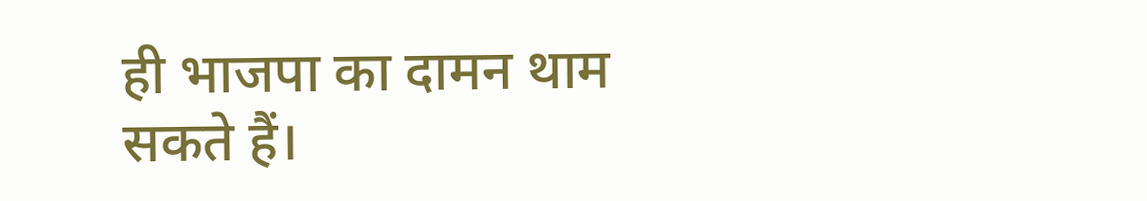ही भाजपा का दामन थाम सकते हैं।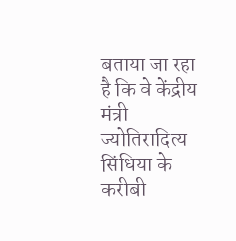बताया जा रहा है कि वे केंद्रीय मंत्री ज्योतिरादित्य सिंधिया के करीबी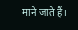माने जाते हैं।